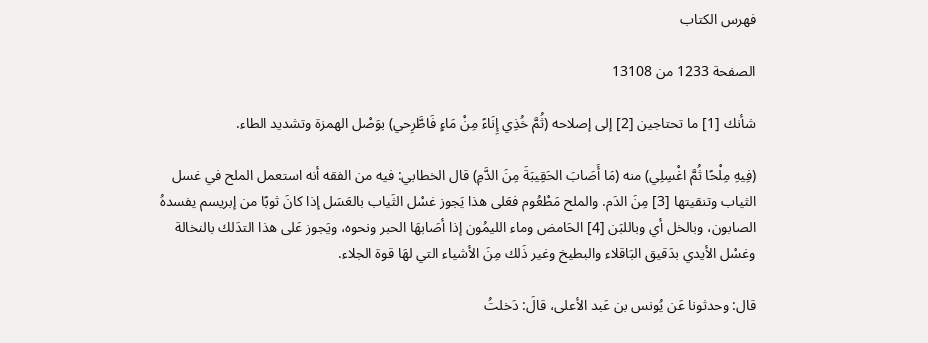فهرس الكتاب

الصفحة 1233 من 13108

شأنك [1] ما تحتاجين [2] إلى إصلاحه (ثُمَّ خُذِي إِنَاءً مِنْ مَاءٍ فَاطَّرِحي) بوَصْل الهمزة وتشديد الطاء.

(فِيهِ مِلْحًا ثُمَّ اغْسِلِي) منه (مَا أَصَابَ الحَقِيبَةَ مِنَ الدَّمِ) قال الخطابي: فيه من الفقه أنه استعمل الملح في غسل الثياب وتنقيتها [3] مِنَ الدَم. والملح مَطْعُوم فعَلى هذا يَجوز غسْل الثَياب بالعَسَل إذا كانَ ثوبًا من إبريسم يفسدهُ الصابون، وبالخل أي وباللبَن [4] الحَامض وماء الليمُون إذا أصَابهَا الحبر ونحوه، ويَجوز عَلى هذا التدَلك بالنخالة وغسْل الأيدي بدَقيق البَاقلاء والبطيخ وغير ذَلك مِنَ الأشياء التي لهَا قوة الجلاء.

قال: وحدثونا عَن يُونس بن عَبد الأعلى، قالَ: دَخلتُ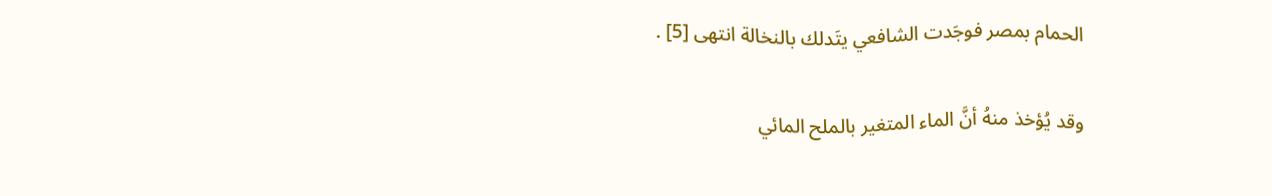الحمام بمصر فوجَدت الشافعي يتَدلك بالنخالة انتهى [5] .

وقد يُؤخذ منهُ أنَّ الماء المتغير بالملح المائي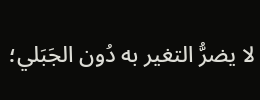لا يضرُّ التغير به دُون الجَبَلي؛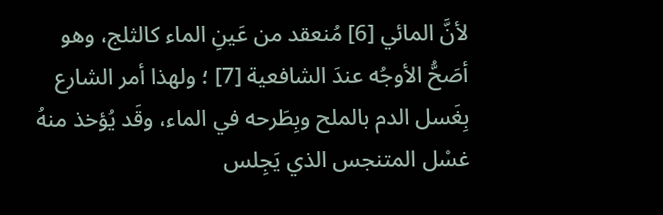لأنَّ المائي [6] مُنعقد من عَينِ الماء كالثلج، وهو أصَحُّ الأوجُه عندَ الشافعية [7] ؛ ولهذا أمر الشارع بِغَسل الدم بالملح وبِطَرحه في الماء، وقَد يُؤخذ منهُ غسْل المتنجس الذي يَجِلس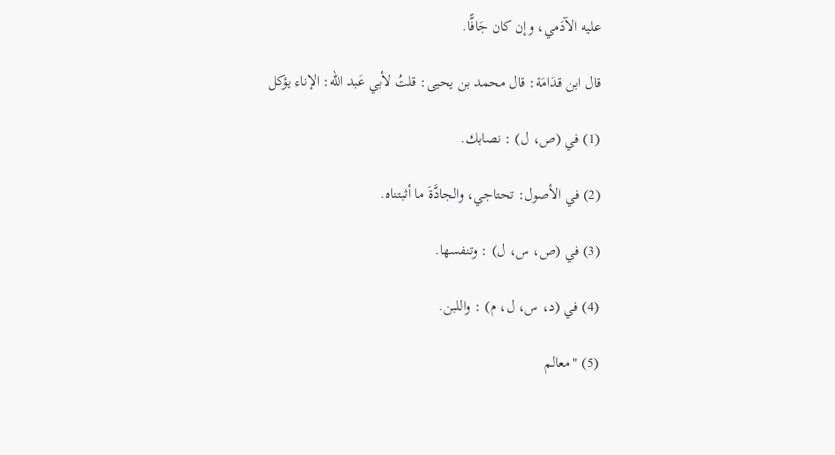عليه الآدَمي، وإن كان جَافًّا.

قال ابن قدَامَة: قال محمد بن يحيى: قلتُ لأبي عَبد الله: الإناء يؤكل

(1) في (ص، ل) : نصابك.

(2) في الأصول: تحتاجي، والجادَّةَ ما أثبتناه.

(3) في (ص، س، ل) : وتنفسها.

(4) في (د، س، ل، م) : واللبن.

(5) "معالم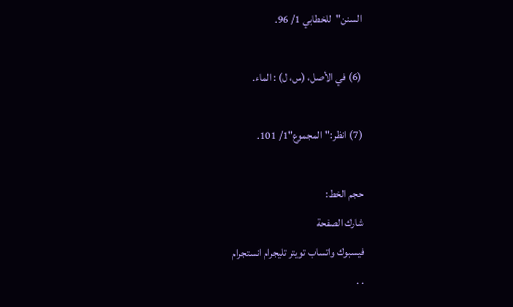السنن"للخطابي 1/ 96.

(6) في الأصل، (س، ل) : الماء.

(7) انظر:"المجموع"1/ 101.

حجم الخط:
شارك الصفحة
فيسبوك واتساب تويتر تليجرام انستجرام
. .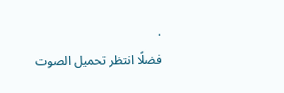.
فضلًا انتظر تحميل الصوت